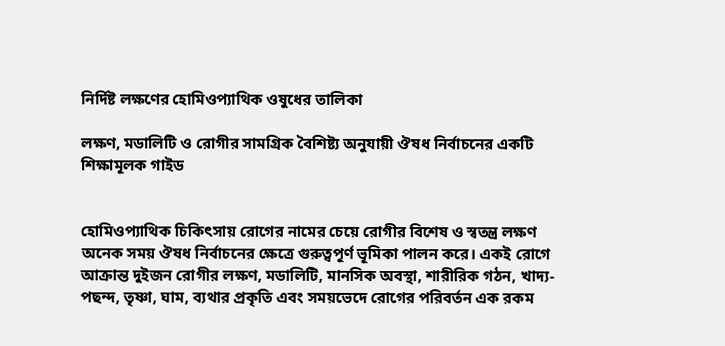নির্দিষ্ট লক্ষণের হোমিওপ্যাথিক ওষুধের তালিকা

লক্ষণ, মডালিটি ও রোগীর সামগ্রিক বৈশিষ্ট্য অনুযায়ী ঔষধ নির্বাচনের একটি শিক্ষামূলক গাইড


হোমিওপ্যাথিক চিকিৎসায় রোগের নামের চেয়ে রোগীর বিশেষ ও স্বতন্ত্র লক্ষণ অনেক সময় ঔষধ নির্বাচনের ক্ষেত্রে গুরুত্বপূর্ণ ভূমিকা পালন করে। একই রোগে আক্রান্ত দুইজন রোগীর লক্ষণ, মডালিটি, মানসিক অবস্থা, শারীরিক গঠন, খাদ্য-পছন্দ, তৃষ্ণা, ঘাম, ব্যথার প্রকৃতি এবং সময়ভেদে রোগের পরিবর্তন এক রকম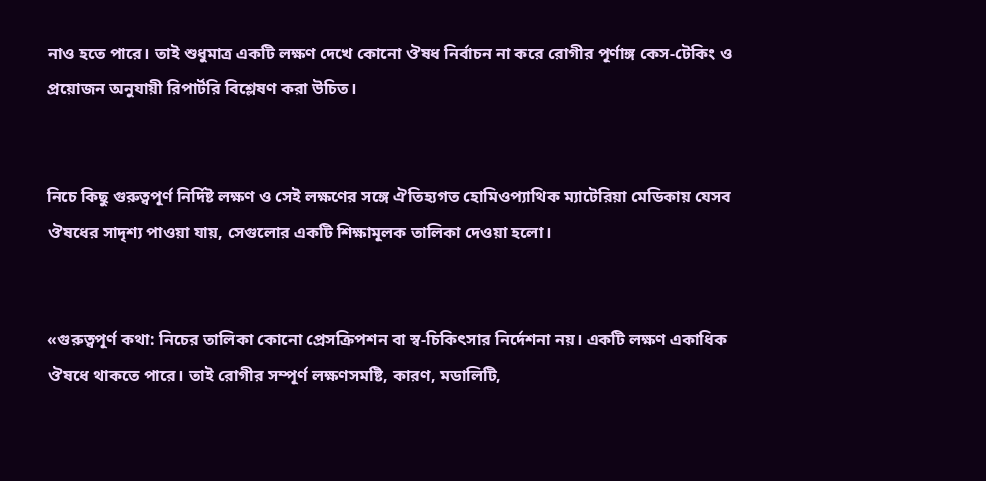নাও হতে পারে। তাই শুধুমাত্র একটি লক্ষণ দেখে কোনো ঔষধ নির্বাচন না করে রোগীর পূর্ণাঙ্গ কেস-টেকিং ও প্রয়োজন অনুযায়ী রিপার্টরি বিশ্লেষণ করা উচিত।


নিচে কিছু গুরুত্বপূর্ণ নির্দিষ্ট লক্ষণ ও সেই লক্ষণের সঙ্গে ঐতিহ্যগত হোমিওপ্যাথিক ম্যাটেরিয়া মেডিকায় যেসব ঔষধের সাদৃশ্য পাওয়া যায়, সেগুলোর একটি শিক্ষামূলক তালিকা দেওয়া হলো।


«গুরুত্বপূর্ণ কথা: নিচের তালিকা কোনো প্রেসক্রিপশন বা স্ব-চিকিৎসার নির্দেশনা নয়। একটি লক্ষণ একাধিক ঔষধে থাকতে পারে। তাই রোগীর সম্পূর্ণ লক্ষণসমষ্টি, কারণ, মডালিটি,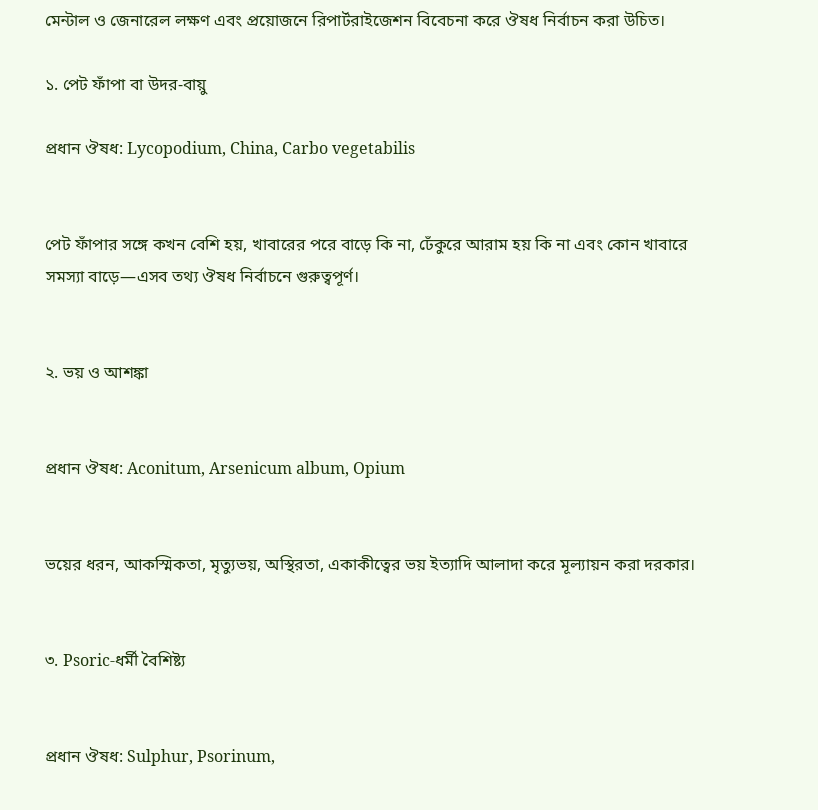মেন্টাল ও জেনারেল লক্ষণ এবং প্রয়োজনে রিপার্টরাইজেশন বিবেচনা করে ঔষধ নির্বাচন করা উচিত।

১. পেট ফাঁপা বা উদর-বায়ু

প্রধান ঔষধ: Lycopodium, China, Carbo vegetabilis


পেট ফাঁপার সঙ্গে কখন বেশি হয়, খাবারের পরে বাড়ে কি না, ঢেঁকুরে আরাম হয় কি না এবং কোন খাবারে সমস্যা বাড়ে—এসব তথ্য ঔষধ নির্বাচনে গুরুত্বপূর্ণ।


২. ভয় ও আশঙ্কা


প্রধান ঔষধ: Aconitum, Arsenicum album, Opium


ভয়ের ধরন, আকস্মিকতা, মৃত্যুভয়, অস্থিরতা, একাকীত্বের ভয় ইত্যাদি আলাদা করে মূল্যায়ন করা দরকার।


৩. Psoric-ধর্মী বৈশিষ্ট্য


প্রধান ঔষধ: Sulphur, Psorinum,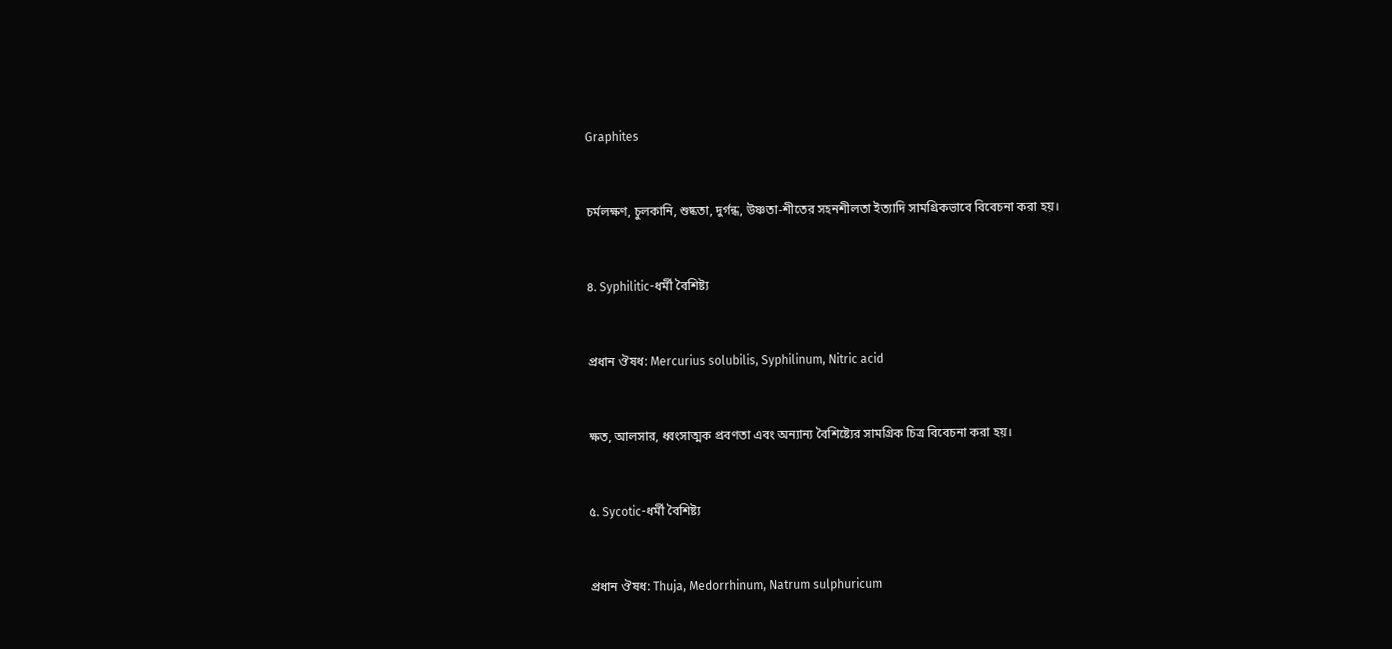Graphites


চর্মলক্ষণ, চুলকানি, শুষ্কতা, দুর্গন্ধ, উষ্ণতা-শীতের সহনশীলতা ইত্যাদি সামগ্রিকভাবে বিবেচনা করা হয়।


৪. Syphilitic-ধর্মী বৈশিষ্ট্য


প্রধান ঔষধ: Mercurius solubilis, Syphilinum, Nitric acid


ক্ষত, আলসার, ধ্বংসাত্মক প্রবণতা এবং অন্যান্য বৈশিষ্ট্যের সামগ্রিক চিত্র বিবেচনা করা হয়।


৫. Sycotic-ধর্মী বৈশিষ্ট্য


প্রধান ঔষধ: Thuja, Medorrhinum, Natrum sulphuricum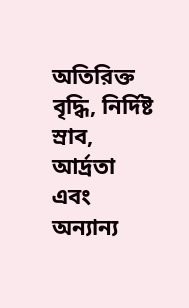অতিরিক্ত বৃদ্ধি, নির্দিষ্ট স্রাব, আর্দ্রতা এবং অন্যান্য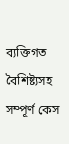ব্যক্তিগত বৈশিষ্ট্যসহ সম্পূর্ণ কেস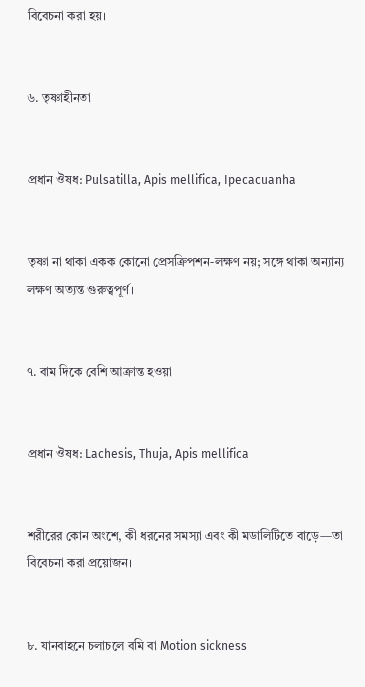বিবেচনা করা হয়।


৬. তৃষ্ণাহীনতা


প্রধান ঔষধ: Pulsatilla, Apis mellifica, Ipecacuanha


তৃষ্ণা না থাকা একক কোনো প্রেসক্রিপশন-লক্ষণ নয়; সঙ্গে থাকা অন্যান্য লক্ষণ অত্যন্ত গুরুত্বপূর্ণ।


৭. বাম দিকে বেশি আক্রান্ত হওয়া


প্রধান ঔষধ: Lachesis, Thuja, Apis mellifica


শরীরের কোন অংশে, কী ধরনের সমস্যা এবং কী মডালিটিতে বাড়ে—তা বিবেচনা করা প্রয়োজন।


৮. যানবাহনে চলাচলে বমি বা Motion sickness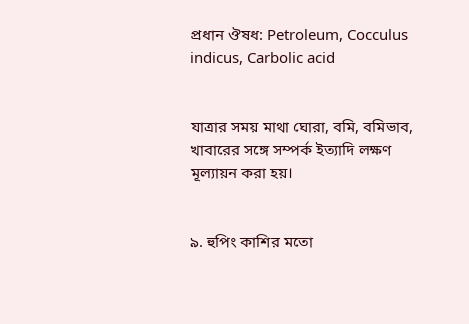প্রধান ঔষধ: Petroleum, Cocculus indicus, Carbolic acid


যাত্রার সময় মাথা ঘোরা, বমি, বমিভাব, খাবারের সঙ্গে সম্পর্ক ইত্যাদি লক্ষণ মূল্যায়ন করা হয়।


৯. হুপিং কাশির মতো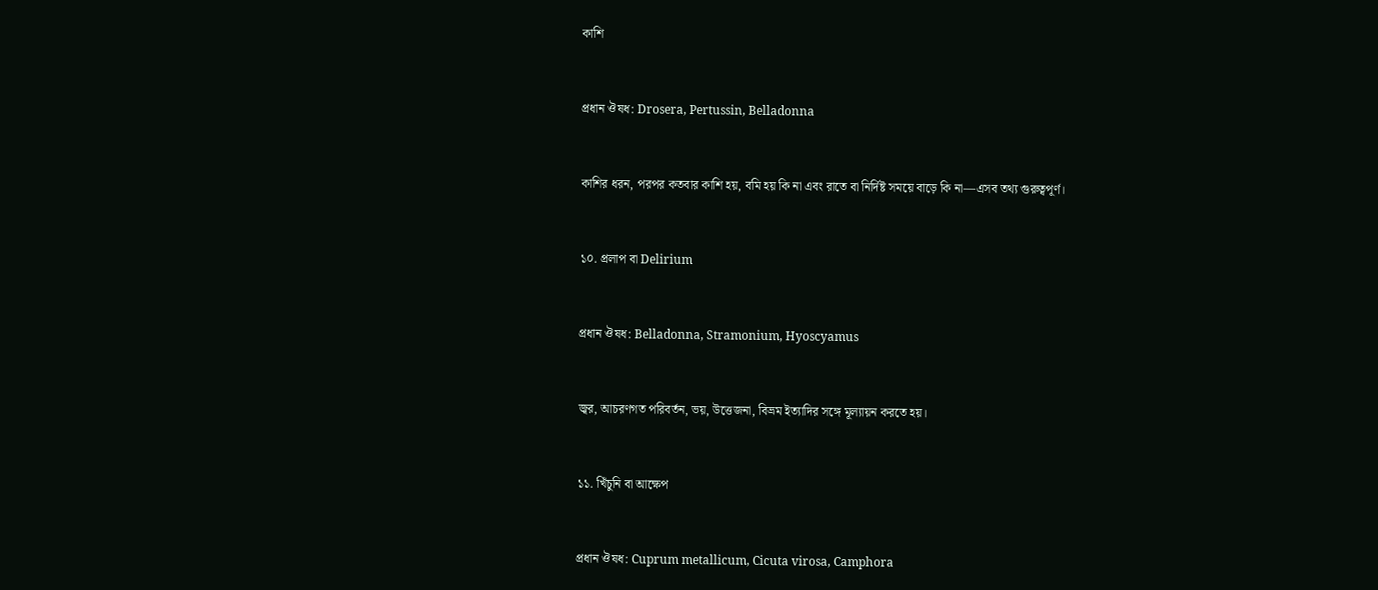কাশি


প্রধান ঔষধ: Drosera, Pertussin, Belladonna


কাশির ধরন, পরপর কতবার কাশি হয়, বমি হয় কি না এবং রাতে বা নির্দিষ্ট সময়ে বাড়ে কি না—এসব তথ্য গুরুত্বপূর্ণ।


১০. প্রলাপ বা Delirium


প্রধান ঔষধ: Belladonna, Stramonium, Hyoscyamus


জ্বর, আচরণগত পরিবর্তন, ভয়, উত্তেজনা, বিভ্রম ইত্যাদির সঙ্গে মূল্যায়ন করতে হয়।


১১. খিঁচুনি বা আক্ষেপ


প্রধান ঔষধ: Cuprum metallicum, Cicuta virosa, Camphora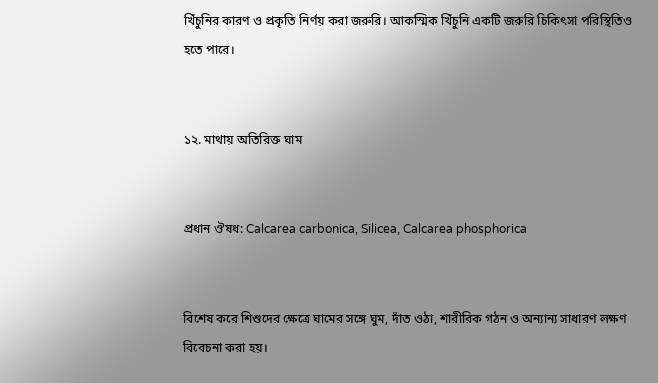খিঁচুনির কারণ ও প্রকৃতি নির্ণয় করা জরুরি। আকস্মিক খিঁচুনি একটি জরুরি চিকিৎসা পরিস্থিতিও হতে পারে।


১২. মাথায় অতিরিক্ত ঘাম


প্রধান ঔষধ: Calcarea carbonica, Silicea, Calcarea phosphorica


বিশেষ করে শিশুদের ক্ষেত্রে ঘামের সঙ্গে ঘুম, দাঁত ওঠা, শারীরিক গঠন ও অন্যান্য সাধারণ লক্ষণ বিবেচনা করা হয়।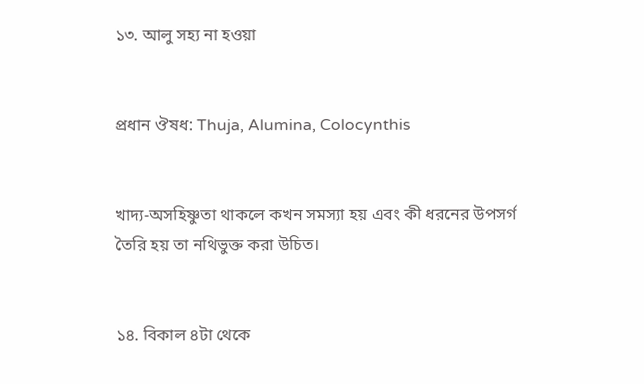১৩. আলু সহ্য না হওয়া


প্রধান ঔষধ: Thuja, Alumina, Colocynthis


খাদ্য-অসহিষ্ণুতা থাকলে কখন সমস্যা হয় এবং কী ধরনের উপসর্গ তৈরি হয় তা নথিভুক্ত করা উচিত।


১৪. বিকাল ৪টা থেকে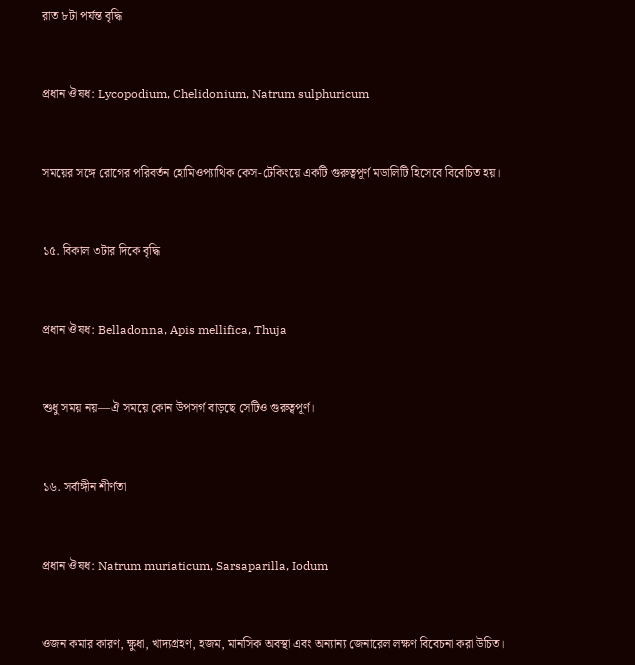রাত ৮টা পর্যন্ত বৃদ্ধি


প্রধান ঔষধ: Lycopodium, Chelidonium, Natrum sulphuricum


সময়ের সঙ্গে রোগের পরিবর্তন হোমিওপ্যাথিক কেস-টেকিংয়ে একটি গুরুত্বপূর্ণ মডালিটি হিসেবে বিবেচিত হয়।


১৫. বিকাল ৩টার দিকে বৃদ্ধি


প্রধান ঔষধ: Belladonna, Apis mellifica, Thuja


শুধু সময় নয়—ঐ সময়ে কোন উপসর্গ বাড়ছে সেটিও গুরুত্বপূর্ণ।


১৬. সর্বাঙ্গীন শীর্ণতা


প্রধান ঔষধ: Natrum muriaticum, Sarsaparilla, Iodum


ওজন কমার কারণ, ক্ষুধা, খাদ্যগ্রহণ, হজম, মানসিক অবস্থা এবং অন্যান্য জেনারেল লক্ষণ বিবেচনা করা উচিত।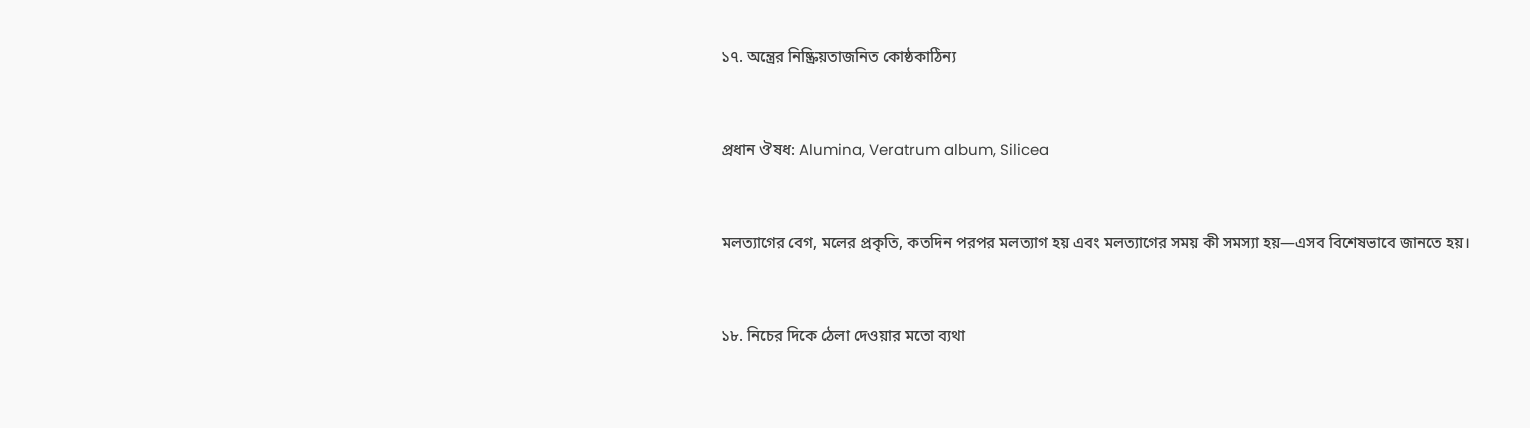১৭. অন্ত্রের নিষ্ক্রিয়তাজনিত কোষ্ঠকাঠিন্য


প্রধান ঔষধ: Alumina, Veratrum album, Silicea


মলত্যাগের বেগ, মলের প্রকৃতি, কতদিন পরপর মলত্যাগ হয় এবং মলত্যাগের সময় কী সমস্যা হয়—এসব বিশেষভাবে জানতে হয়।


১৮. নিচের দিকে ঠেলা দেওয়ার মতো ব্যথা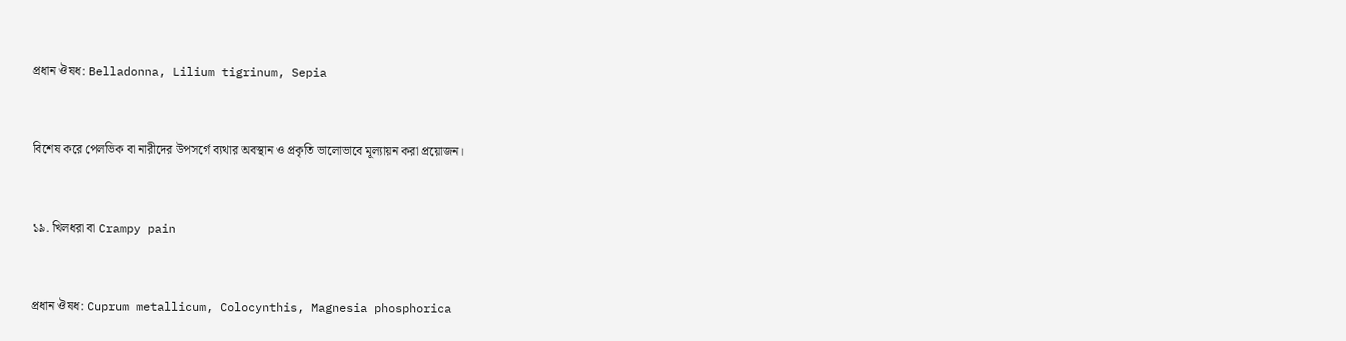প্রধান ঔষধ: Belladonna, Lilium tigrinum, Sepia


বিশেষ করে পেলভিক বা নারীদের উপসর্গে ব্যথার অবস্থান ও প্রকৃতি ভালোভাবে মূল্যায়ন করা প্রয়োজন।


১৯. খিলধরা বা Crampy pain


প্রধান ঔষধ: Cuprum metallicum, Colocynthis, Magnesia phosphorica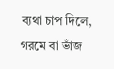ব্যথা চাপ দিলে, গরমে বা ভাঁজ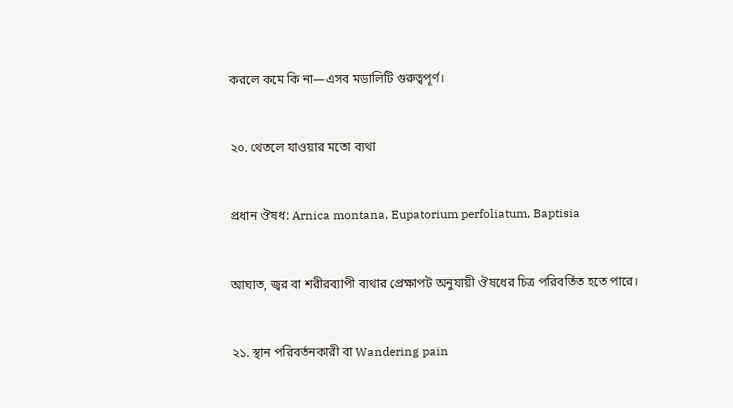করলে কমে কি না—এসব মডালিটি গুরুত্বপূর্ণ।


২০. থেতলে যাওয়ার মতো ব্যথা


প্রধান ঔষধ: Arnica montana, Eupatorium perfoliatum, Baptisia


আঘাত, জ্বর বা শরীরব্যাপী ব্যথার প্রেক্ষাপট অনুযায়ী ঔষধের চিত্র পরিবর্তিত হতে পারে।


২১. স্থান পরিবর্তনকারী বা Wandering pain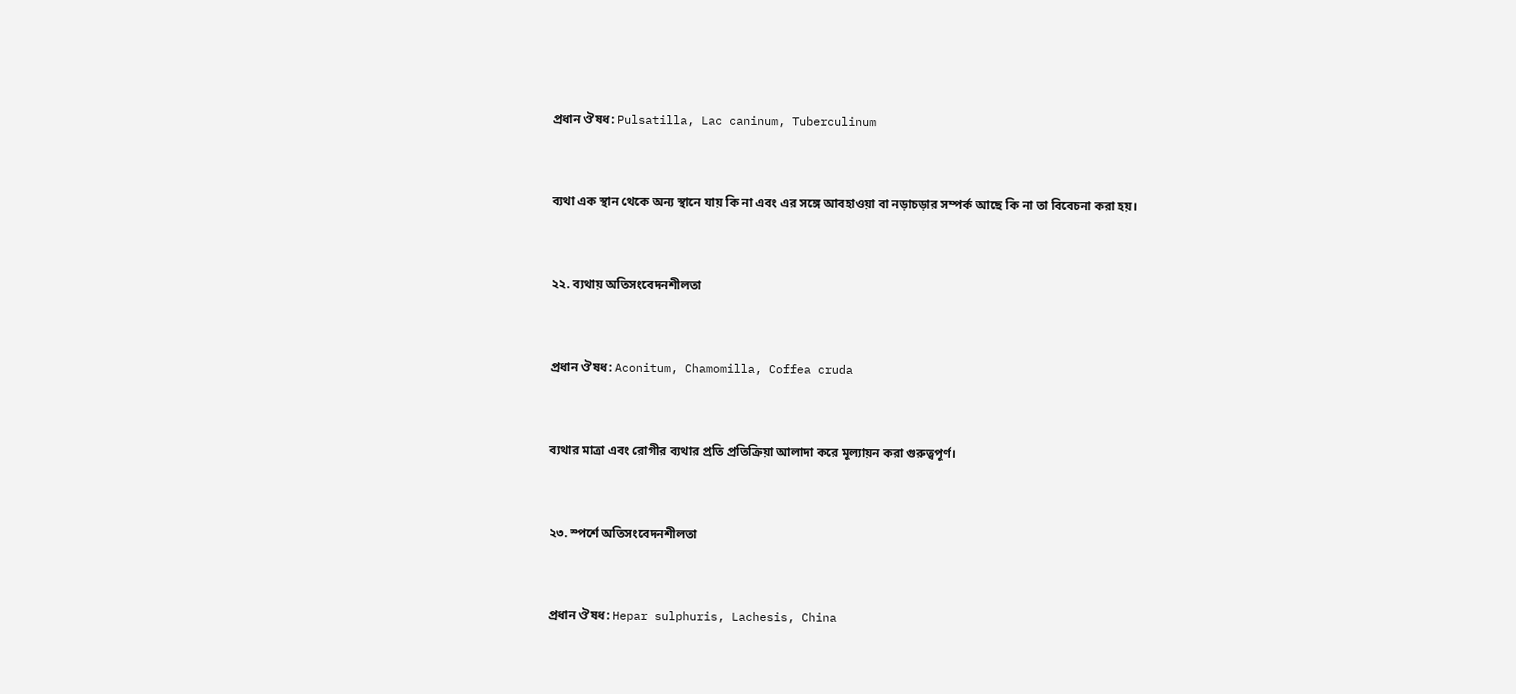প্রধান ঔষধ: Pulsatilla, Lac caninum, Tuberculinum


ব্যথা এক স্থান থেকে অন্য স্থানে যায় কি না এবং এর সঙ্গে আবহাওয়া বা নড়াচড়ার সম্পর্ক আছে কি না তা বিবেচনা করা হয়।


২২. ব্যথায় অতিসংবেদনশীলতা


প্রধান ঔষধ: Aconitum, Chamomilla, Coffea cruda


ব্যথার মাত্রা এবং রোগীর ব্যথার প্রতি প্রতিক্রিয়া আলাদা করে মূল্যায়ন করা গুরুত্বপূর্ণ।


২৩. স্পর্শে অতিসংবেদনশীলতা


প্রধান ঔষধ: Hepar sulphuris, Lachesis, China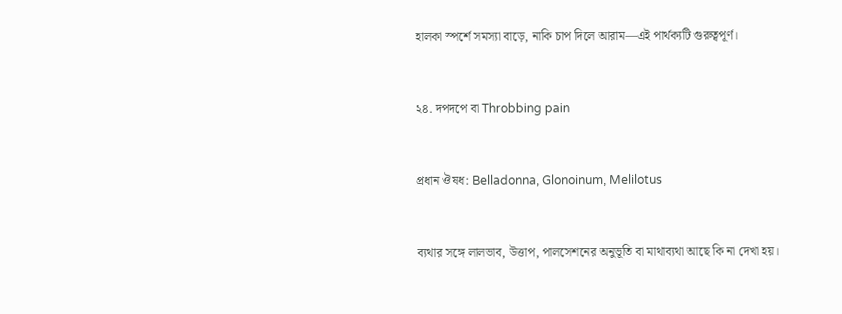হালকা স্পর্শে সমস্যা বাড়ে, নাকি চাপ দিলে আরাম—এই পার্থক্যটি গুরুত্বপূর্ণ।


২৪. দপদপে বা Throbbing pain


প্রধান ঔষধ: Belladonna, Glonoinum, Melilotus


ব্যথার সঙ্গে লালভাব, উত্তাপ, পালসেশনের অনুভূতি বা মাথাব্যথা আছে কি না দেখা হয়।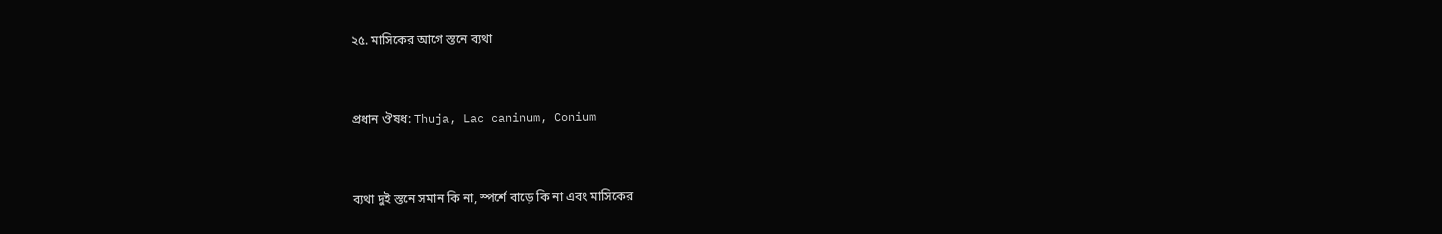২৫. মাসিকের আগে স্তনে ব্যথা


প্রধান ঔষধ: Thuja, Lac caninum, Conium


ব্যথা দুই স্তনে সমান কি না, স্পর্শে বাড়ে কি না এবং মাসিকের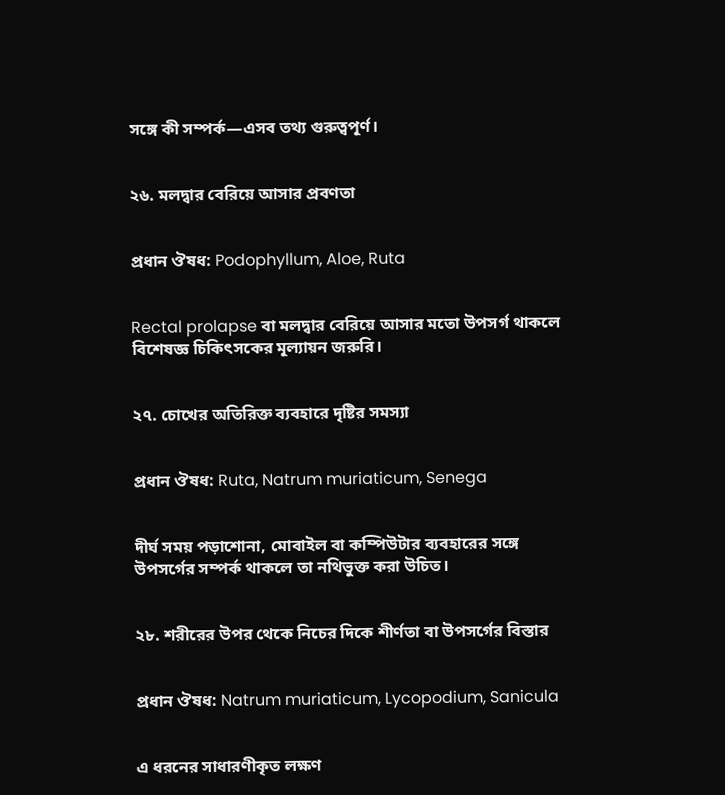সঙ্গে কী সম্পর্ক—এসব তথ্য গুরুত্বপূর্ণ।


২৬. মলদ্বার বেরিয়ে আসার প্রবণতা


প্রধান ঔষধ: Podophyllum, Aloe, Ruta


Rectal prolapse বা মলদ্বার বেরিয়ে আসার মতো উপসর্গ থাকলে বিশেষজ্ঞ চিকিৎসকের মূল্যায়ন জরুরি।


২৭. চোখের অতিরিক্ত ব্যবহারে দৃষ্টির সমস্যা


প্রধান ঔষধ: Ruta, Natrum muriaticum, Senega


দীর্ঘ সময় পড়াশোনা, মোবাইল বা কম্পিউটার ব্যবহারের সঙ্গে উপসর্গের সম্পর্ক থাকলে তা নথিভুক্ত করা উচিত।


২৮. শরীরের উপর থেকে নিচের দিকে শীর্ণতা বা উপসর্গের বিস্তার


প্রধান ঔষধ: Natrum muriaticum, Lycopodium, Sanicula


এ ধরনের সাধারণীকৃত লক্ষণ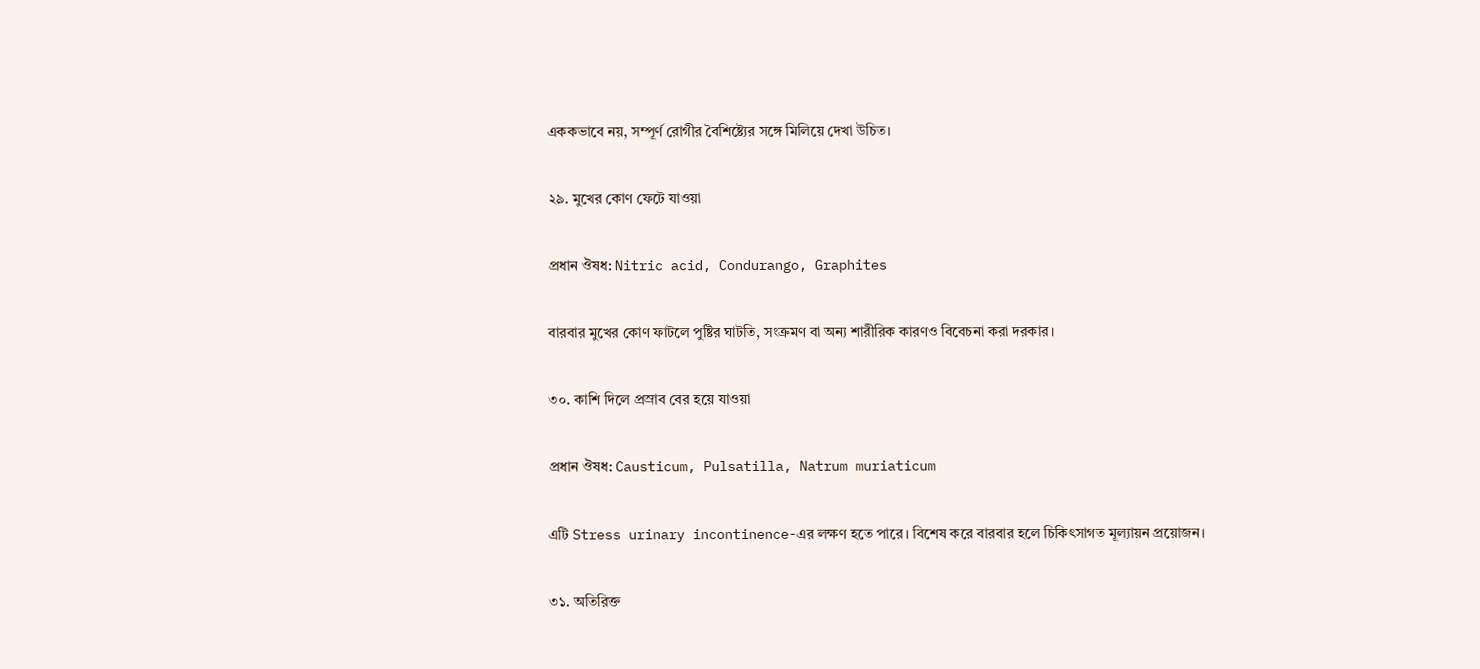এককভাবে নয়, সম্পূর্ণ রোগীর বৈশিষ্ট্যের সঙ্গে মিলিয়ে দেখা উচিত।


২৯. মুখের কোণ ফেটে যাওয়া


প্রধান ঔষধ: Nitric acid, Condurango, Graphites


বারবার মুখের কোণ ফাটলে পুষ্টির ঘাটতি, সংক্রমণ বা অন্য শারীরিক কারণও বিবেচনা করা দরকার।


৩০. কাশি দিলে প্রস্রাব বের হয়ে যাওয়া


প্রধান ঔষধ: Causticum, Pulsatilla, Natrum muriaticum


এটি Stress urinary incontinence-এর লক্ষণ হতে পারে। বিশেষ করে বারবার হলে চিকিৎসাগত মূল্যায়ন প্রয়োজন।


৩১. অতিরিক্ত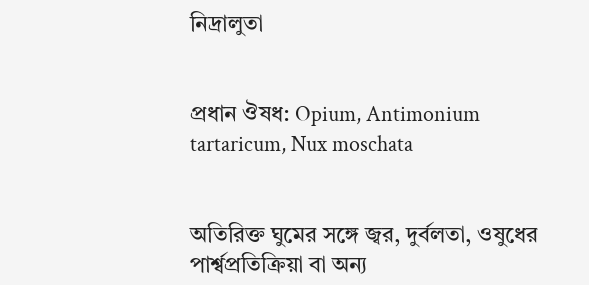নিদ্রালুতা


প্রধান ঔষধ: Opium, Antimonium tartaricum, Nux moschata


অতিরিক্ত ঘুমের সঙ্গে জ্বর, দুর্বলতা, ওষুধের পার্শ্বপ্রতিক্রিয়া বা অন্য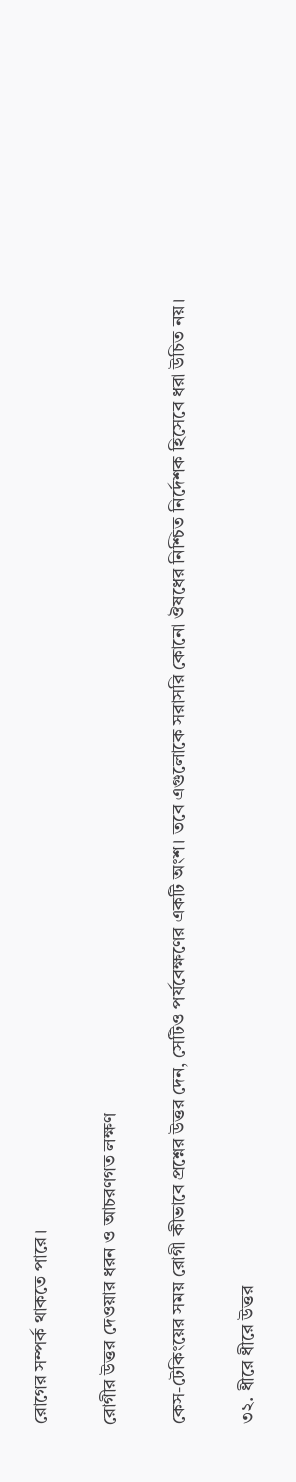রোগের সম্পর্ক থাকতে পারে।


রোগীর উত্তর দেওয়ার ধরন ও আচরণগত লক্ষণ


কেস-টেকিংয়ের সময় রোগী কীভাবে প্রশ্নের উত্তর দেন, সেটিও পর্যবেক্ষণের একটি অংশ। তবে এগুলোকে সরাসরি কোনো ঔষধের নিশ্চিত নির্দেশক হিসেবে ধরা উচিত নয়।


৩২. ধীরে ধীরে উত্তর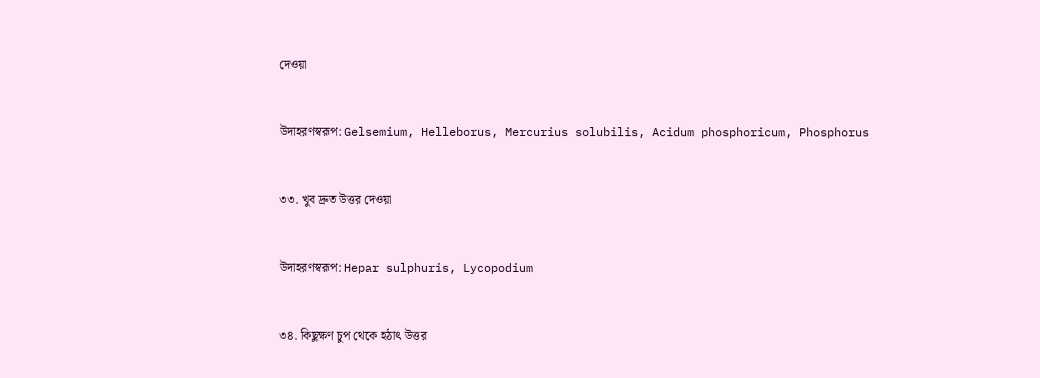দেওয়া


উদাহরণস্বরূপ: Gelsemium, Helleborus, Mercurius solubilis, Acidum phosphoricum, Phosphorus


৩৩. খুব দ্রুত উত্তর দেওয়া


উদাহরণস্বরূপ: Hepar sulphuris, Lycopodium


৩৪. কিছুক্ষণ চুপ থেকে হঠাৎ উত্তর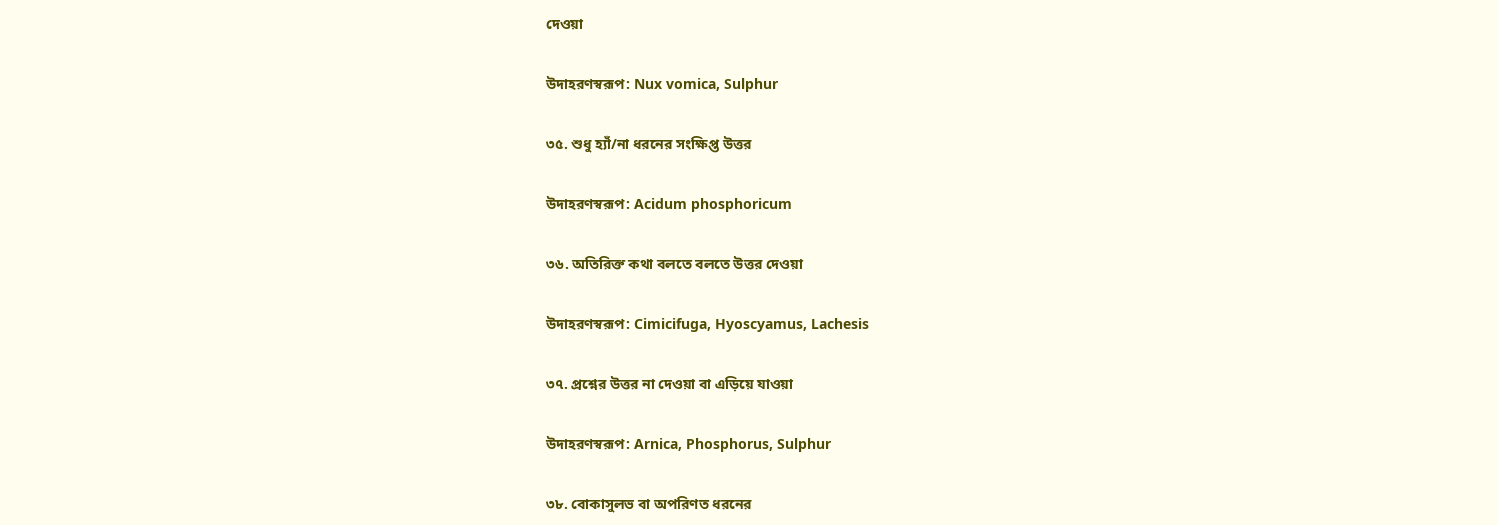দেওয়া


উদাহরণস্বরূপ: Nux vomica, Sulphur


৩৫. শুধু হ্যাঁ/না ধরনের সংক্ষিপ্ত উত্তর


উদাহরণস্বরূপ: Acidum phosphoricum


৩৬. অতিরিক্ত কথা বলতে বলতে উত্তর দেওয়া


উদাহরণস্বরূপ: Cimicifuga, Hyoscyamus, Lachesis


৩৭. প্রশ্নের উত্তর না দেওয়া বা এড়িয়ে যাওয়া


উদাহরণস্বরূপ: Arnica, Phosphorus, Sulphur


৩৮. বোকাসুলভ বা অপরিণত ধরনের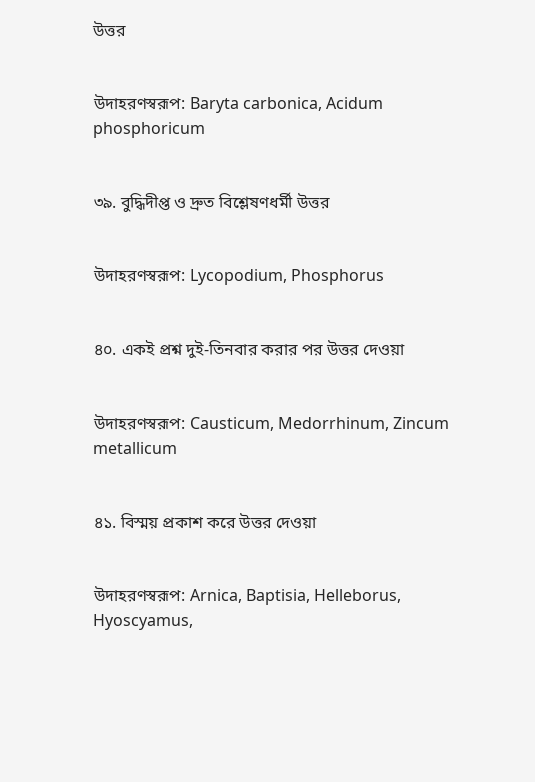উত্তর


উদাহরণস্বরূপ: Baryta carbonica, Acidum phosphoricum


৩৯. বুদ্ধিদীপ্ত ও দ্রুত বিশ্লেষণধর্মী উত্তর


উদাহরণস্বরূপ: Lycopodium, Phosphorus


৪০. একই প্রশ্ন দুই-তিনবার করার পর উত্তর দেওয়া


উদাহরণস্বরূপ: Causticum, Medorrhinum, Zincum metallicum


৪১. বিস্ময় প্রকাশ করে উত্তর দেওয়া


উদাহরণস্বরূপ: Arnica, Baptisia, Helleborus, Hyoscyamus,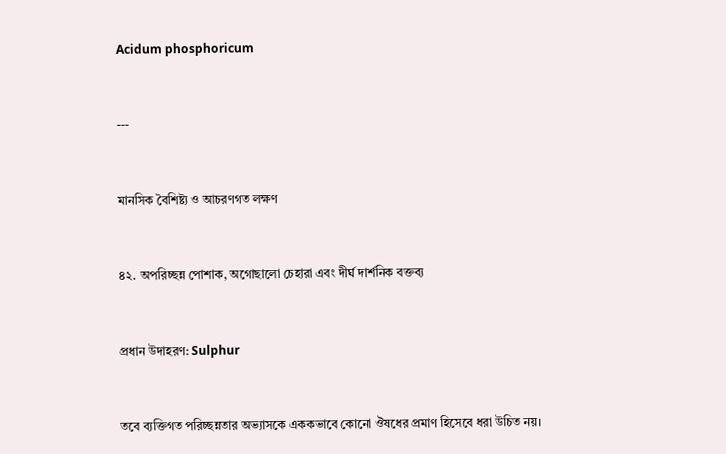Acidum phosphoricum


---


মানসিক বৈশিষ্ট্য ও আচরণগত লক্ষণ


৪২. অপরিচ্ছন্ন পোশাক, অগোছালো চেহারা এবং দীর্ঘ দার্শনিক বক্তব্য


প্রধান উদাহরণ: Sulphur


তবে ব্যক্তিগত পরিচ্ছন্নতার অভ্যাসকে এককভাবে কোনো ঔষধের প্রমাণ হিসেবে ধরা উচিত নয়।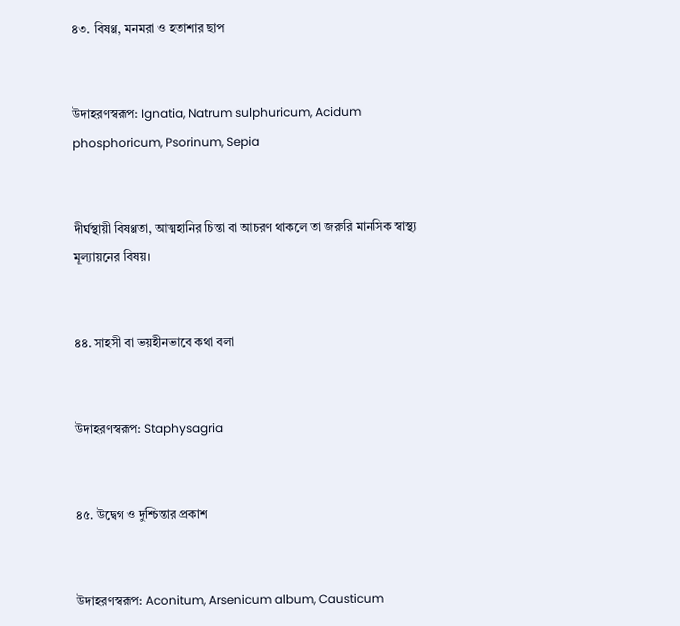৪৩. বিষণ্ণ, মনমরা ও হতাশার ছাপ


উদাহরণস্বরূপ: Ignatia, Natrum sulphuricum, Acidum phosphoricum, Psorinum, Sepia


দীর্ঘস্থায়ী বিষণ্ণতা, আত্মহানির চিন্তা বা আচরণ থাকলে তা জরুরি মানসিক স্বাস্থ্য মূল্যায়নের বিষয়।


৪৪. সাহসী বা ভয়হীনভাবে কথা বলা


উদাহরণস্বরূপ: Staphysagria


৪৫. উদ্বেগ ও দুশ্চিন্তার প্রকাশ


উদাহরণস্বরূপ: Aconitum, Arsenicum album, Causticum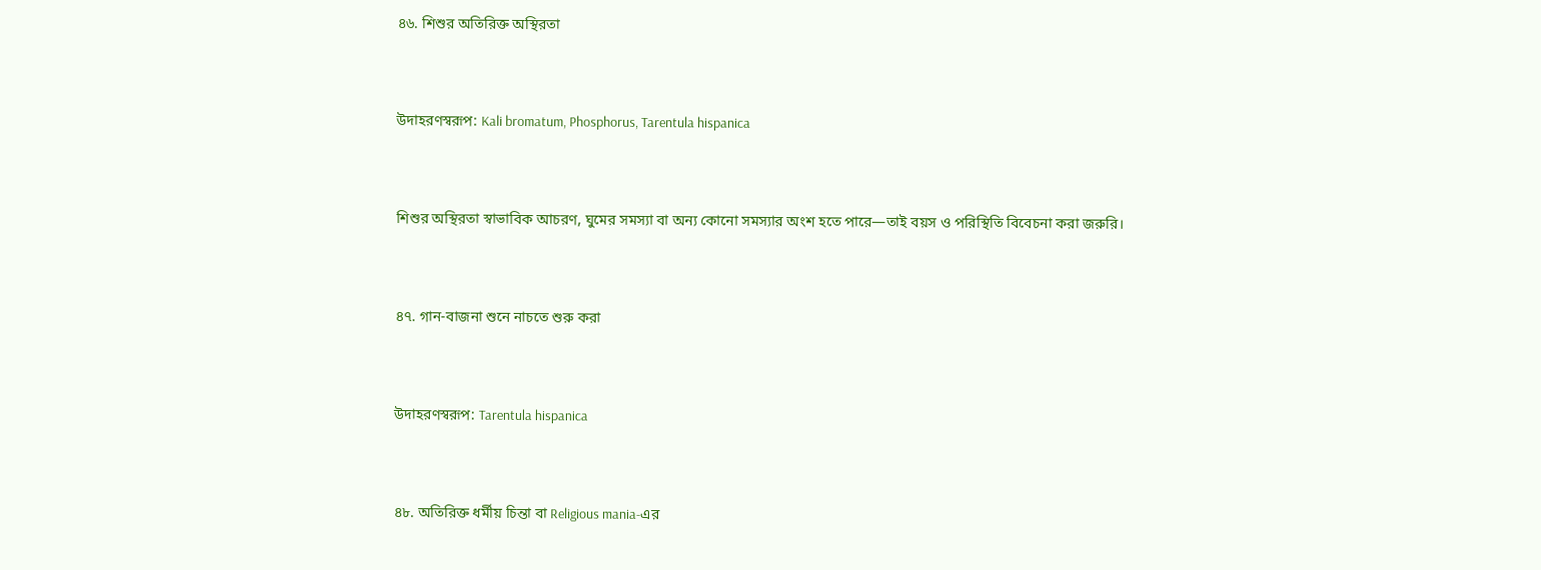৪৬. শিশুর অতিরিক্ত অস্থিরতা


উদাহরণস্বরূপ: Kali bromatum, Phosphorus, Tarentula hispanica


শিশুর অস্থিরতা স্বাভাবিক আচরণ, ঘুমের সমস্যা বা অন্য কোনো সমস্যার অংশ হতে পারে—তাই বয়স ও পরিস্থিতি বিবেচনা করা জরুরি।


৪৭. গান-বাজনা শুনে নাচতে শুরু করা


উদাহরণস্বরূপ: Tarentula hispanica


৪৮. অতিরিক্ত ধর্মীয় চিন্তা বা Religious mania-এর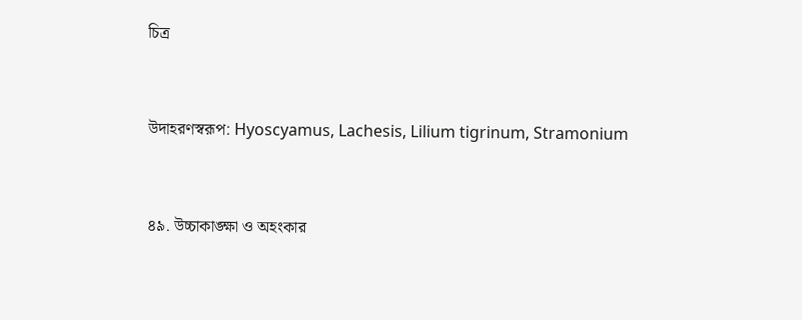চিত্র


উদাহরণস্বরূপ: Hyoscyamus, Lachesis, Lilium tigrinum, Stramonium


৪৯. উচ্চাকাঙ্ক্ষা ও অহংকার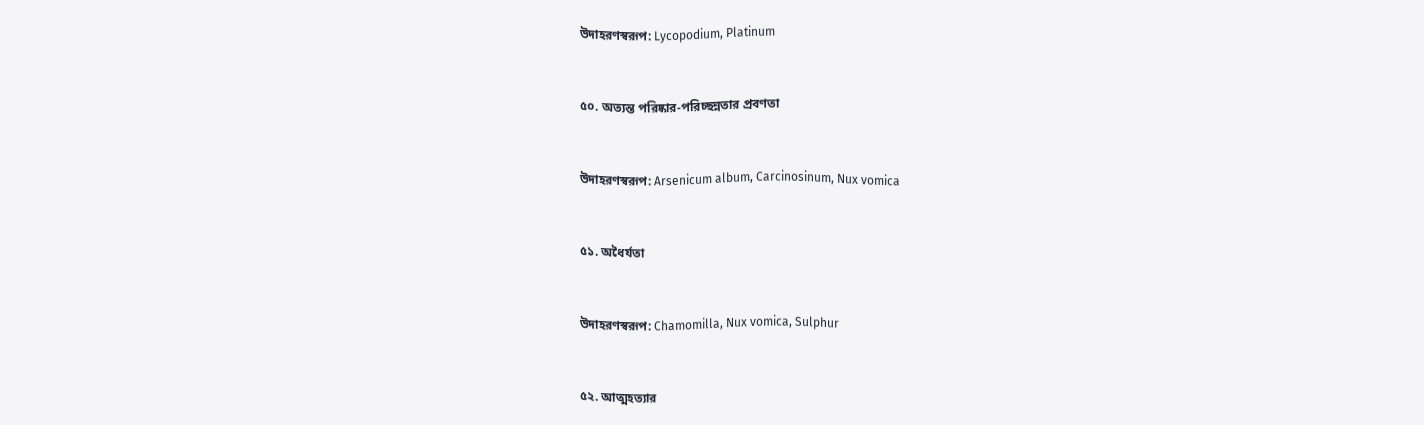উদাহরণস্বরূপ: Lycopodium, Platinum


৫০. অত্যন্ত পরিষ্কার-পরিচ্ছন্নতার প্রবণতা


উদাহরণস্বরূপ: Arsenicum album, Carcinosinum, Nux vomica


৫১. অধৈর্যতা


উদাহরণস্বরূপ: Chamomilla, Nux vomica, Sulphur


৫২. আত্মহত্যার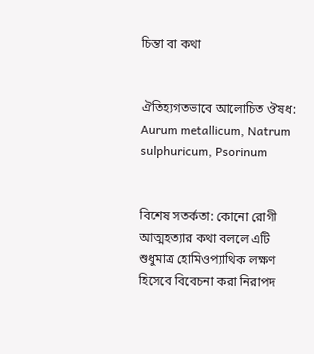চিন্তা বা কথা


ঐতিহ্যগতভাবে আলোচিত ঔষধ: Aurum metallicum, Natrum sulphuricum, Psorinum


বিশেষ সতর্কতা: কোনো রোগী আত্মহত্যার কথা বললে এটি শুধুমাত্র হোমিওপ্যাথিক লক্ষণ হিসেবে বিবেচনা করা নিরাপদ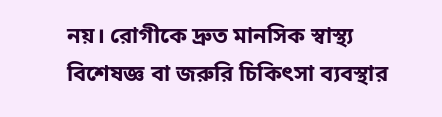নয়। রোগীকে দ্রুত মানসিক স্বাস্থ্য বিশেষজ্ঞ বা জরুরি চিকিৎসা ব্যবস্থার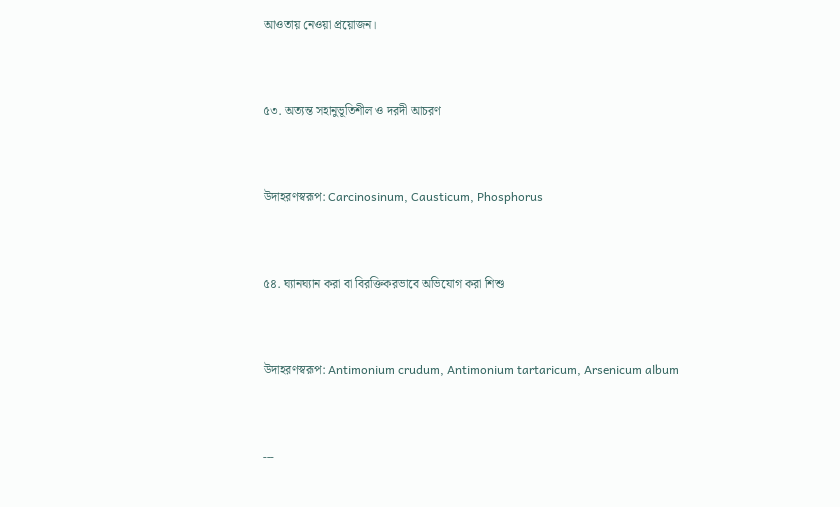আওতায় নেওয়া প্রয়োজন।


৫৩. অত্যন্ত সহানুভূতিশীল ও দরদী আচরণ


উদাহরণস্বরূপ: Carcinosinum, Causticum, Phosphorus


৫৪. ঘ্যানঘ্যান করা বা বিরক্তিকরভাবে অভিযোগ করা শিশু


উদাহরণস্বরূপ: Antimonium crudum, Antimonium tartaricum, Arsenicum album


---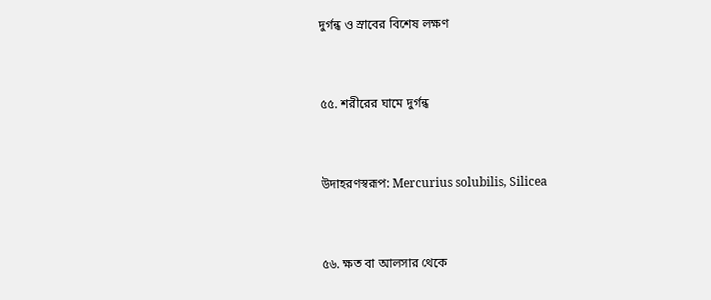দুর্গন্ধ ও স্রাবের বিশেষ লক্ষণ


৫৫. শরীরের ঘামে দুর্গন্ধ


উদাহরণস্বরূপ: Mercurius solubilis, Silicea


৫৬. ক্ষত বা আলসার থেকে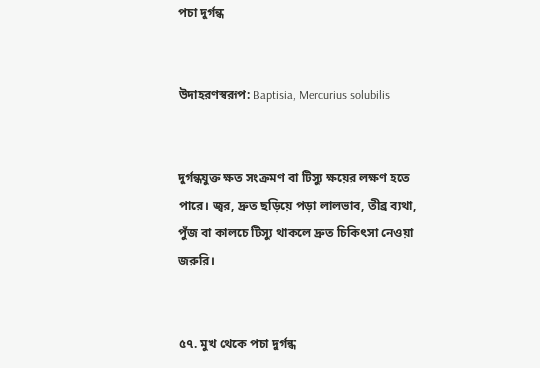পচা দুর্গন্ধ


উদাহরণস্বরূপ: Baptisia, Mercurius solubilis


দুর্গন্ধযুক্ত ক্ষত সংক্রমণ বা টিস্যু ক্ষয়ের লক্ষণ হতে পারে। জ্বর, দ্রুত ছড়িয়ে পড়া লালভাব, তীব্র ব্যথা, পুঁজ বা কালচে টিস্যু থাকলে দ্রুত চিকিৎসা নেওয়া জরুরি।


৫৭. মুখ থেকে পচা দুর্গন্ধ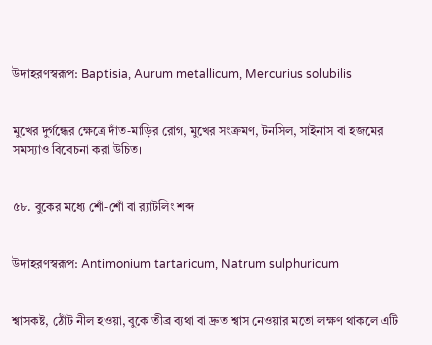উদাহরণস্বরূপ: Baptisia, Aurum metallicum, Mercurius solubilis


মুখের দুর্গন্ধের ক্ষেত্রে দাঁত-মাড়ির রোগ, মুখের সংক্রমণ, টনসিল, সাইনাস বা হজমের সমস্যাও বিবেচনা করা উচিত।


৫৮. বুকের মধ্যে শোঁ-শোঁ বা র‍্যাটলিং শব্দ


উদাহরণস্বরূপ: Antimonium tartaricum, Natrum sulphuricum


শ্বাসকষ্ট, ঠোঁট নীল হওয়া, বুকে তীব্র ব্যথা বা দ্রুত শ্বাস নেওয়ার মতো লক্ষণ থাকলে এটি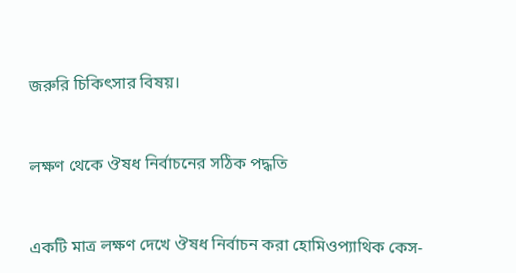জরুরি চিকিৎসার বিষয়।


লক্ষণ থেকে ঔষধ নির্বাচনের সঠিক পদ্ধতি


একটি মাত্র লক্ষণ দেখে ঔষধ নির্বাচন করা হোমিওপ্যাথিক কেস-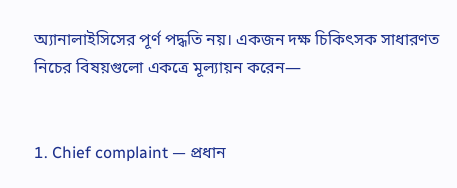অ্যানালাইসিসের পূর্ণ পদ্ধতি নয়। একজন দক্ষ চিকিৎসক সাধারণত নিচের বিষয়গুলো একত্রে মূল্যায়ন করেন—


1. Chief complaint — প্রধান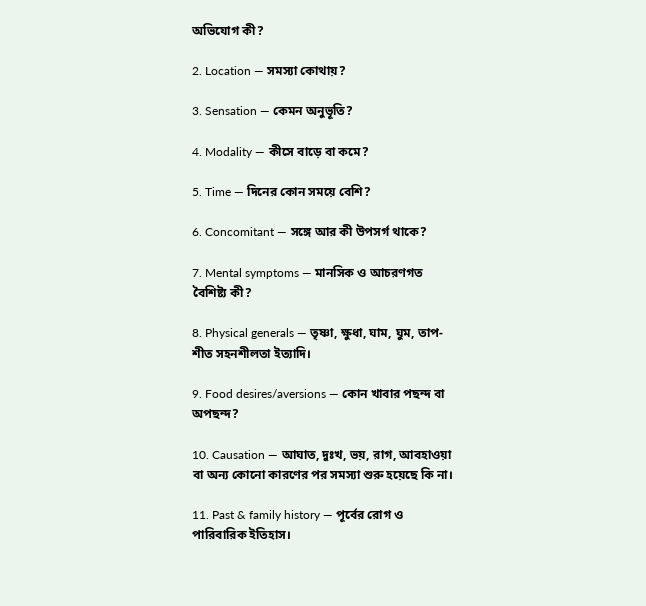অভিযোগ কী?

2. Location — সমস্যা কোথায়?

3. Sensation — কেমন অনুভূতি?

4. Modality — কীসে বাড়ে বা কমে?

5. Time — দিনের কোন সময়ে বেশি?

6. Concomitant — সঙ্গে আর কী উপসর্গ থাকে?

7. Mental symptoms — মানসিক ও আচরণগত বৈশিষ্ট্য কী?

8. Physical generals — তৃষ্ণা, ক্ষুধা, ঘাম, ঘুম, তাপ-শীত সহনশীলতা ইত্যাদি।

9. Food desires/aversions — কোন খাবার পছন্দ বা অপছন্দ?

10. Causation — আঘাত, দুঃখ, ভয়, রাগ, আবহাওয়া বা অন্য কোনো কারণের পর সমস্যা শুরু হয়েছে কি না।

11. Past & family history — পূর্বের রোগ ও পারিবারিক ইতিহাস।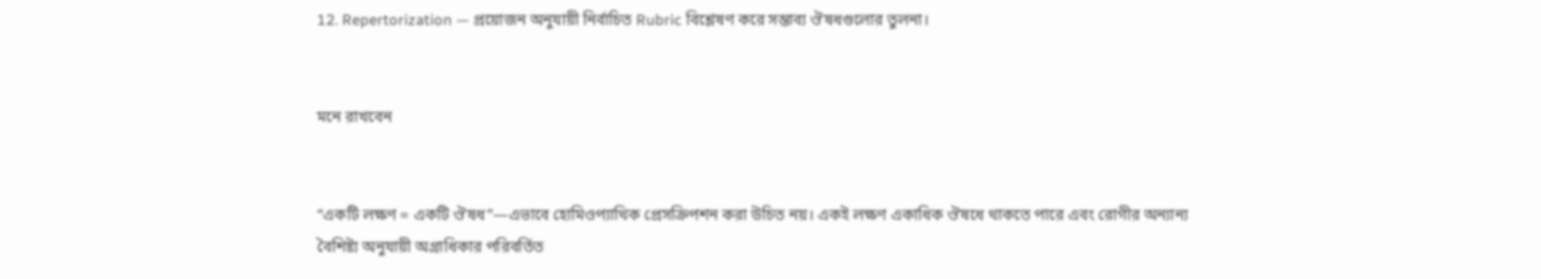12. Repertorization — প্রয়োজন অনুযায়ী নির্বাচিত Rubric বিশ্লেষণ করে সম্ভাব্য ঔষধগুলোর তুলনা।


মনে রাখবেন


“একটি লক্ষণ = একটি ঔষধ”—এভাবে হোমিওপ্যাথিক প্রেসক্রিপশন করা উচিত নয়। একই লক্ষণ একাধিক ঔষধে থাকতে পারে এবং রোগীর অন্যান্য বৈশিষ্ট্য অনুযায়ী অগ্রাধিকার পরিবর্তিত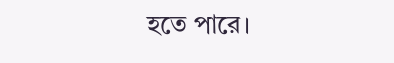হতে পারে।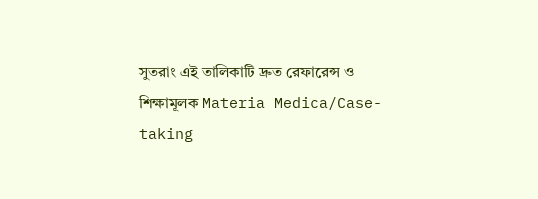সুতরাং এই তালিকাটি দ্রুত রেফারেন্স ও শিক্ষামূলক Materia Medica/Case-taking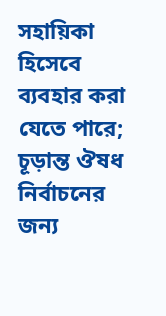সহায়িকা হিসেবে ব্যবহার করা যেতে পারে; চূড়ান্ত ঔষধ নির্বাচনের জন্য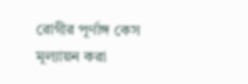রোগীর পূর্ণাঙ্গ কেস মূল্যায়ন করা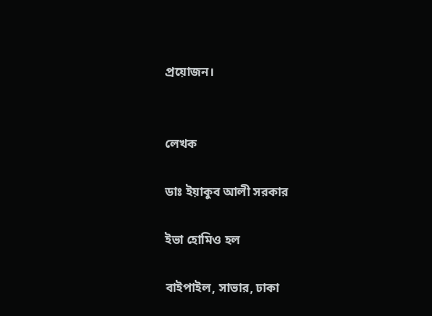প্রয়োজন।


লেখক

ডাঃ ইয়াকুব আলী সরকার

ইভা হোমিও হল

বাইপাইল, সাভার, ঢাকা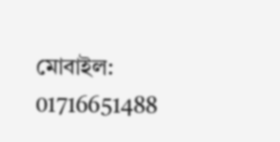মোবাইল: 01716651488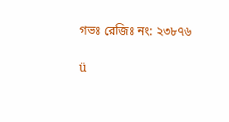গভঃ রেজিঃ নং: ২৩৮৭৬

ü